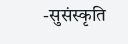-सुसंस्कृति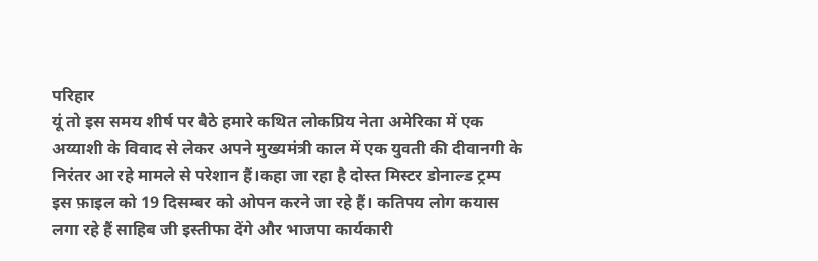परिहार
यूं तो इस समय शीर्ष पर बैठे हमारे कथित लोकप्रिय नेता अमेरिका में एक अय्याशी के विवाद से लेकर अपने मुख्यमंत्री काल में एक युवती की दीवानगी के निरंतर आ रहे मामले से परेशान हैं।कहा जा रहा है दोस्त मिस्टर डोनाल्ड ट्रम्प इस फ़ाइल को 19 दिसम्बर को ओपन करने जा रहे हैं। कतिपय लोग कयास लगा रहे हैं साहिब जी इस्तीफा देंगे और भाजपा कार्यकारी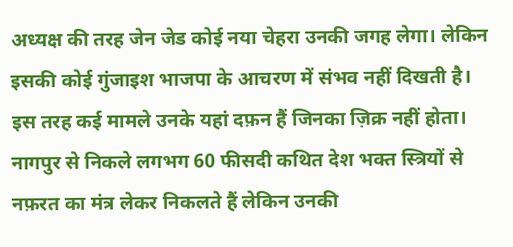अध्यक्ष की तरह जेन जेड कोई नया चेहरा उनकी जगह लेगा। लेकिन इसकी कोई गुंजाइश भाजपा के आचरण में संभव नहीं दिखती है।
इस तरह कई मामले उनके यहां दफ़न हैं जिनका ज़िक्र नहीं होता। नागपुर से निकले लगभग 60 फीसदी कथित देश भक्त स्त्रियों से नफ़रत का मंत्र लेकर निकलते हैं लेकिन उनकी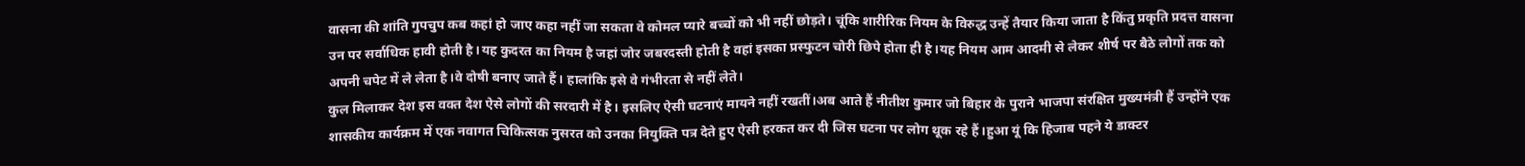वासना की शांति गुपचुप कब कहां हो जाए कहा नहीं जा सकता वे कोमल प्यारे बच्चों को भी नहीं छोड़ते। चूंकि शारीरिक नियम के विरुद्ध उन्हें तैयार किया जाता है किंतु प्रकृति प्रदत्त वासना उन पर सर्वाधिक हावी होती है।यह कुदरत का नियम है जहां जोर जबरदस्ती होती है वहां इसका प्रस्फुटन चोरी छिपे होता ही है।यह नियम आम आदमी से लेकर शीर्ष पर बैठे लोगों तक को अपनी चपेट में ले लेता है।वे दोषी बनाए जाते हैं। हालांकि इसे वे गंभीरता से नहीं लेते।
कुल मिलाकर देश इस वक्त देश ऐसे लोगों की सरदारी में है। इसलिए ऐसी घटनाएं मायने नहीं रखतीं।अब आते हैं नीतीश कुमार जो बिहार के पुराने भाजपा संरक्षित मुख्यमंत्री हैं उन्होंने एक शासकीय कार्यक्रम में एक नवागत चिकित्सक नुसरत को उनका नियुक्ति पत्र देते हुए ऐसी हरकत कर दी जिस घटना पर लोग थूक रहे हैं।हुआ यूं कि हिजाब पहने ये डाक्टर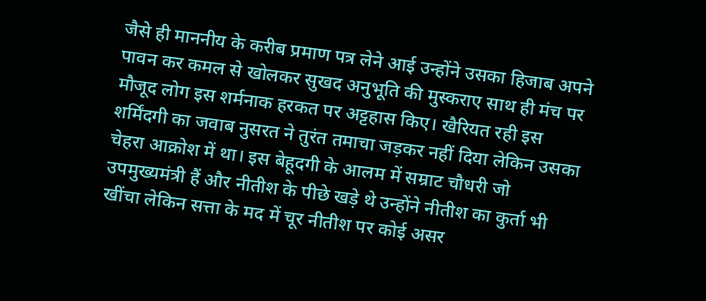जैसे ही माननीय के करीब प्रमाण पत्र लेने आई उन्होंने उसका हिजाब अपने पावन कर कमल से खोलकर सुखद अनुभूति की मुस्कराए साथ ही मंच पर मौजूद लोग इस शर्मनाक हरकत पर अट्टहास किए। खैरियत रही इस शर्मिंदगी का जवाब नुसरत ने तुरंत तमाचा जड़कर नहीं दिया लेकिन उसका चेहरा आक्रोश में था। इस बेहूदगी के आलम में सम्राट चौधरी जो उपमुख्यमंत्री हैं और नीतीश के पीछे खड़े थे उन्होंने नीतीश का कुर्ता भी खींचा लेकिन सत्ता के मद में चूर नीतीश पर कोई असर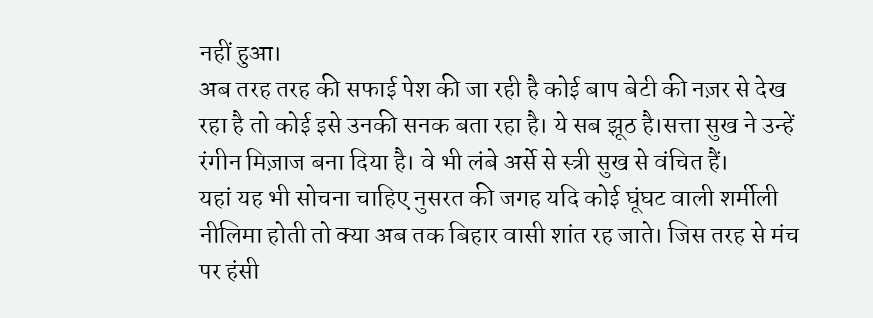नहीं हुआ।
अब तरह तरह की सफाई पेश की जा रही है कोई बाप बेटी की नज़र से देख रहा है तो कोई इसे उनकी सनक बता रहा है। ये सब झूठ है।सत्ता सुख ने उन्हें रंगीन मिज़ाज बना दिया है। वे भी लंबे अर्से से स्त्री सुख से वंचित हैं।
यहां यह भी सोचना चाहिए नुसरत की जगह यदि कोई घूंघट वाली शर्मीली नीलिमा होती तो क्या अब तक बिहार वासी शांत रह जाते। जिस तरह से मंच पर हंसी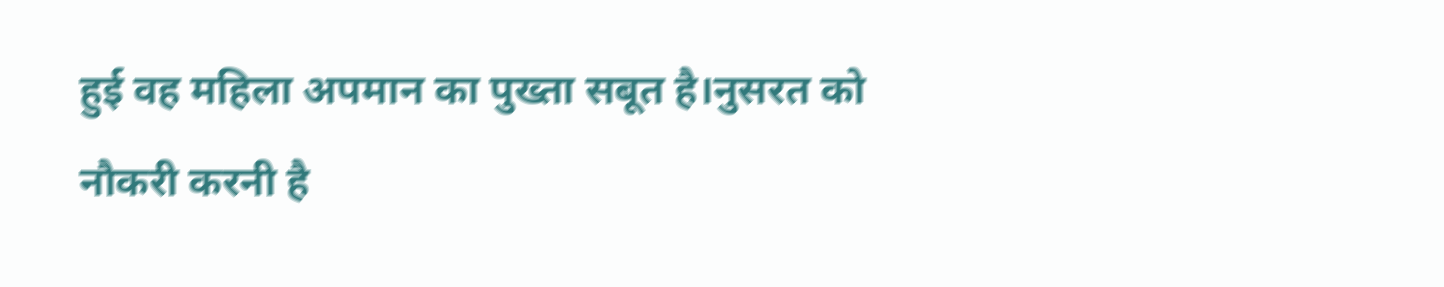हुई वह महिला अपमान का पुख्ता सबूत है।नुसरत को नौकरी करनी है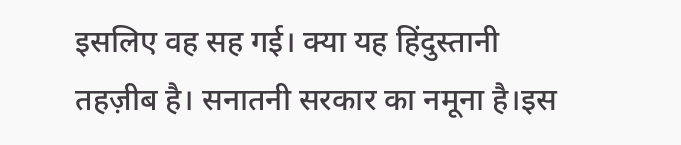इसलिए वह सह गई। क्या यह हिंदुस्तानी तहज़ीब है। सनातनी सरकार का नमूना है।इस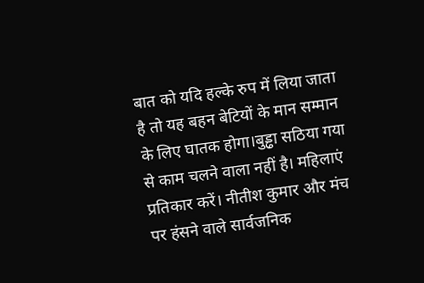बात को यदि हल्के रुप में लिया जाता है तो यह बहन बेटियों के मान सम्मान के लिए घातक होगा।बुड्ढा सठिया गया से काम चलने वाला नहीं है। महिलाएं प्रतिकार करें। नीतीश कुमार और मंच पर हंसने वाले सार्वजनिक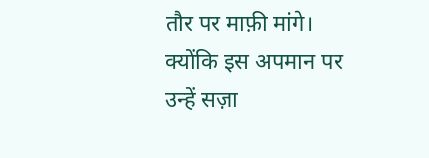तौर पर माफ़ी मांगे। क्योंकि इस अपमान पर उन्हें सज़ा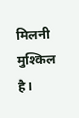मिलनी मुश्किल है।